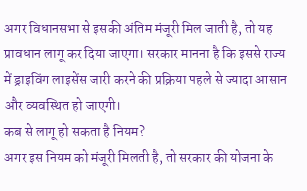अगर विधानसभा से इसकी अंतिम मंजूरी मिल जाती है, तो यह प्रावधान लागू कर दिया जाएगा। सरकार मानना है कि इससे राज्य में ड्राइविंग लाइसेंस जारी करने की प्रक्रिया पहले से ज्यादा आसान और व्यवस्थित हो जाएगी।
कब से लागू हो सकता है नियम?
अगर इस नियम को मंजूरी मिलती है, तो सरकार की योजना के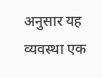अनुसार यह व्यवस्था एक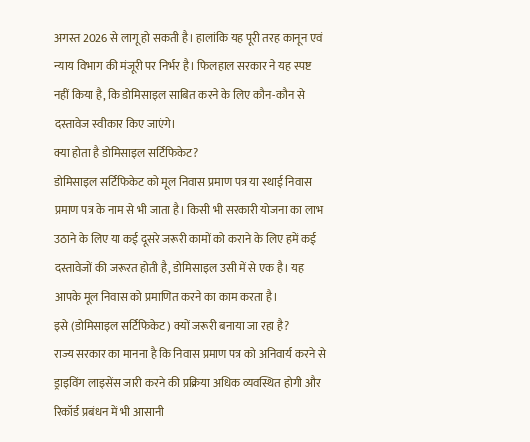अगस्त 2026 से लागू हो सकती है। हालांकि यह पूरी तरह कानून एवं न्याय विभाग की मंजूरी पर निर्भर है। फिलहाल सरकार ने यह स्पष्ट नहीं किया है, कि डोमिसाइल साबित करने के लिए कौन-कौन से दस्तावेज स्वीकार किए जाएंगे।
क्या होता है डोमिसाइल सर्टिफिकेट?
डोमिसाइल सर्टिफिकेट को मूल निवास प्रमाण पत्र या स्थाई निवास प्रमाण पत्र के नाम से भी जाता है। किसी भी सरकारी योजना का लाभ उठाने के लिए या कई दूसरे जरूरी कामों को कराने के लिए हमें कई दस्तावेजों की जरूरत होती है, डोमिसाइल उसी में से एक है। यह आपके मूल निवास को प्रमाणित करने का काम करता है।
इसे (डोमिसाइल सर्टिफिकेट) क्यों जरूरी बनाया जा रहा है?
राज्य सरकार का मानना है कि निवास प्रमाण पत्र को अनिवार्य करने से ड्राइविंग लाइसेंस जारी करने की प्रक्रिया अधिक व्यवस्थित होगी और रिकॉर्ड प्रबंधन में भी आसानी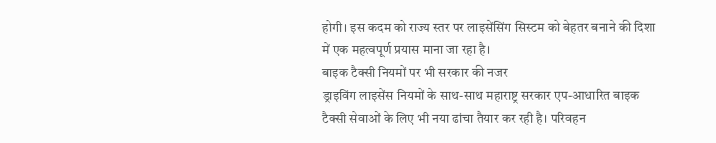होगी। इस कदम को राज्य स्तर पर लाइसेंसिंग सिस्टम को बेहतर बनाने की दिशा में एक महत्वपूर्ण प्रयास माना जा रहा है।
बाइक टैक्सी नियमों पर भी सरकार की नजर
ड्राइविंग लाइसेंस नियमों के साथ-साथ महाराष्ट्र सरकार एप-आधारित बाइक टैक्सी सेवाओं के लिए भी नया ढांचा तैयार कर रही है। परिवहन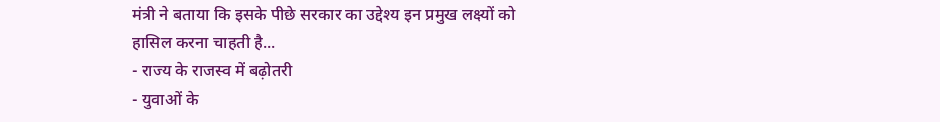मंत्री ने बताया कि इसके पीछे सरकार का उद्देश्य इन प्रमुख लक्ष्यों को हासिल करना चाहती है...
- राज्य के राजस्व में बढ़ोतरी
- युवाओं के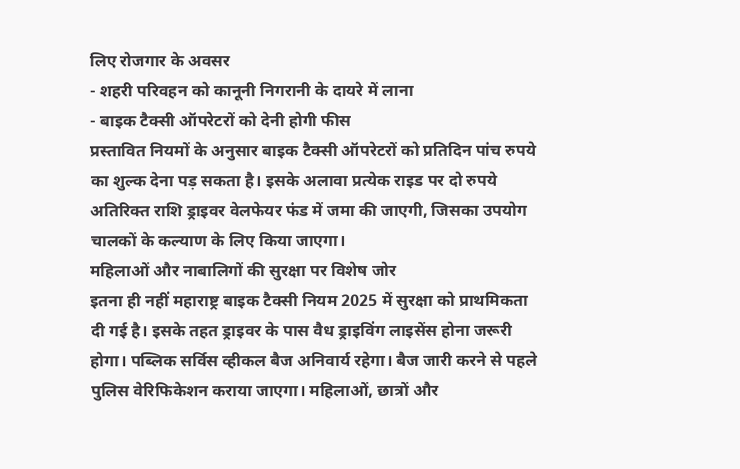लिए रोजगार के अवसर
- शहरी परिवहन को कानूनी निगरानी के दायरे में लाना
- बाइक टैक्सी ऑपरेटरों को देनी होगी फीस
प्रस्तावित नियमों के अनुसार बाइक टैक्सी ऑपरेटरों को प्रतिदिन पांच रुपये का शुल्क देना पड़ सकता है। इसके अलावा प्रत्येक राइड पर दो रुपये अतिरिक्त राशि ड्राइवर वेलफेयर फंड में जमा की जाएगी, जिसका उपयोग चालकों के कल्याण के लिए किया जाएगा।
महिलाओं और नाबालिगों की सुरक्षा पर विशेष जोर
इतना ही नहीं महाराष्ट्र बाइक टैक्सी नियम 2025 में सुरक्षा को प्राथमिकता दी गई है। इसके तहत ड्राइवर के पास वैध ड्राइविंग लाइसेंस होना जरूरी होगा। पब्लिक सर्विस व्हीकल बैज अनिवार्य रहेगा। बैज जारी करने से पहले पुलिस वेरिफिकेशन कराया जाएगा। महिलाओं, छात्रों और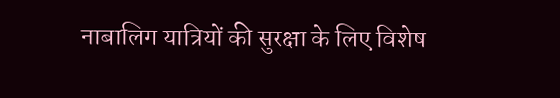नाबालिग यात्रियों की सुरक्षा के लिए विशेष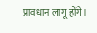प्रावधान लागू होंगे।